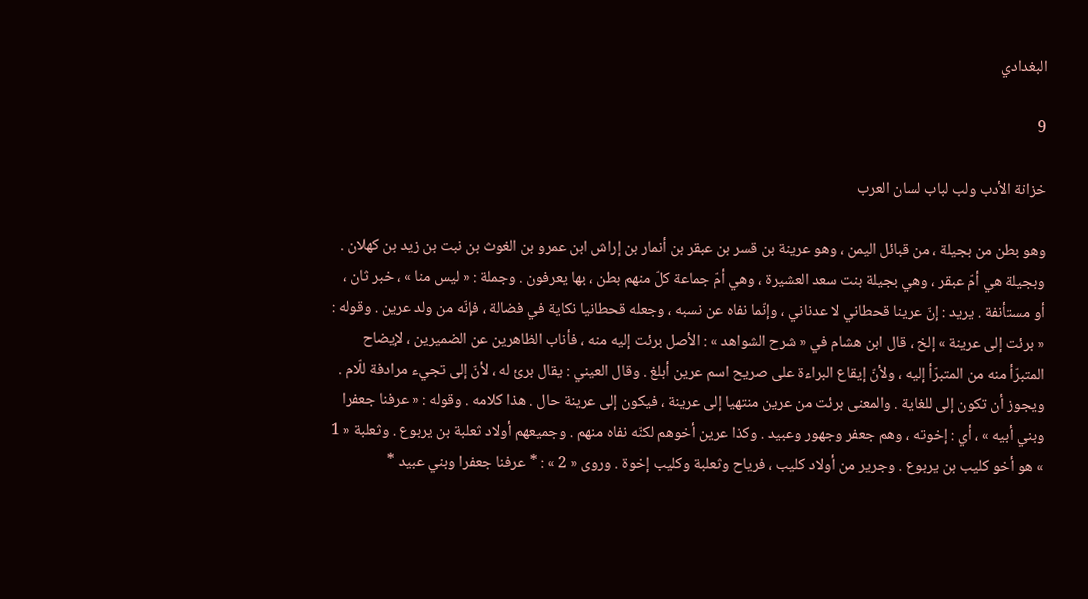البغدادي

9

خزانة الأدب ولب لباب لسان العرب

وهو بطن من بجيلة ، من قبائل اليمن ، وهو عرينة بن قسر بن عبقر بن أنمار بن إراش ابن عمرو بن الغوث بن نبت بن زيد بن كهلان . وبجيلة هي أمّ عبقر ، وهي بجيلة بنت سعد العشيرة ، وهي أمّ جماعة كلّ منهم بطن ، بها يعرفون . وجملة : « ليس منا » ، خبر ثان ، أو مستأنفة . يريد : إنّ عرينا قحطاني لا عدناني ، وإنّما نفاه عن نسبه ، وجعله قحطانيا نكاية في فضالة ، فإنّه من ولد عرين . وقوله : « برئت إلى عرينة » إلخ ، قال ابن هشام في « شرح الشواهد » : الأصل برئت إليه منه ، فأناب الظاهرين عن الضميرين ، لإيضاح المتبرّأ منه من المتبرّأ إليه ، ولأنّ إيقاع البراءة على صريح اسم عرين أبلغ . وقال العيني : يقال برئ له ، لأنّ إلى تجيء مرادفة للّام . ويجوز أن تكون إلى للغاية . والمعنى برئت من عرين منتهيا إلى عرينة ، فيكون إلى عرينة حال . هذا كلامه . وقوله : « عرفنا جعفرا وبني أبيه » ، أي : إخوته ، وهم جعفر وجهور وعبيد . وكذا عرين أخوهم لكنّه نفاه منهم . وجميعهم أولاد ثعلبة بن يربوع . وثعلبة « 1 » هو أخو كليب بن يربوع . وجرير من أولاد كليب ، فرياح وثعلبة وكليب إخوة . وروى « 2 » : * عرفنا جعفرا وبني عبيد *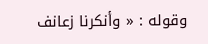وقوله : « وأنكرنا زعانف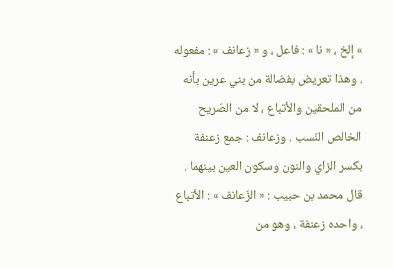» إلخ ، « نا » : فاعل ، و « زعانف » : مفعوله . وهذا تعريض بفضالة من بني عرين بأنه من الملحقين والأتباع ، لا من الصّريح الخالص النّسب . وزعانف : جمع زعنفة بكسر الزاي والنون وسكون العين بينهما . قال محمد بن حبيب : « الزّعانف » : الأتباع ، واحده زعنفة ، وهو من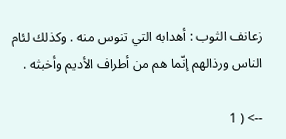زعانف الثوب : أهدابه التي تنوس منه . وكذلك لئام الناس ورذالهم إنّما هم من أطراف الأديم وأخبثه .

--> ( 1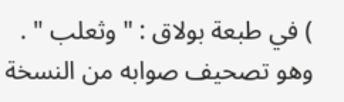) في طبعة بولاق : " وثعلب " . وهو تصحيف صوابه من النسخة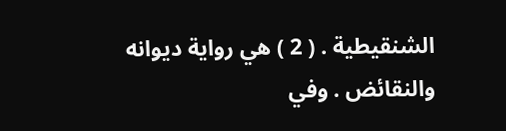الشنقيطية . ( 2 ) هي رواية ديوانه والنقائض . وفي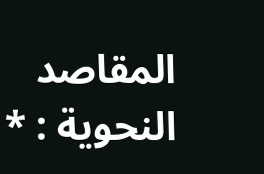المقاصد النحوية : *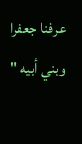عرفنا جعفرا وبني أبيه "